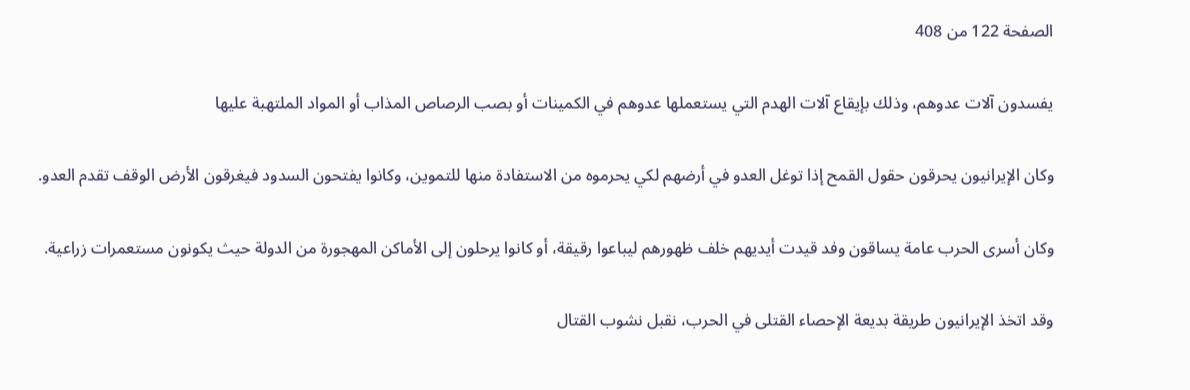الصفحة 122 من 408

يفسدون آلات عدوهم، وذلك بإيقاع آلات الهدم التي يستعملها عدوهم في الكمينات أو بصب الرصاص المذاب أو المواد الملتهبة عليها

وكان الإيرانيون يحرقون حقول القمح إذا توغل العدو في أرضهم لكي يحرموه من الاستفادة منها للتموين، وكانوا يفتحون السدود فيغرقون الأرض الوقف تقدم العدو.

وكان أسرى الحرب عامة يساقون وفد قيدت أيديهم خلف ظهورهم ليباعوا رقيقة، أو كانوا يرحلون إلى الأماكن المهجورة من الدولة حيث يكونون مستعمرات زراعية.

وقد اتخذ الإيرانيون طريقة بديعة الإحصاء القتلى في الحرب، نقبل نشوب القتال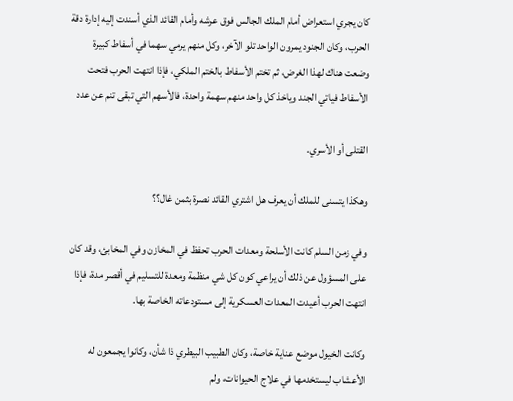كان يجري استعراض أمام الملك الجالس فوق عرشه وأمام القائد الذي أسندت إليه إدارة دقة الحرب، وكان الجنود يمرون الواحد تلو الآخر، وكل منهم يرمي سهما في أسفاط كبيرة وضعت هناك لهذا الغرض، ثم تختم الأسفاط بالختم الملكي، فإذا انتهت الحرب فتحت الأسفاط فياتي الجند وياخذ كل واحد منهم سهمة واحدة، فالأسهم التي تبقى تنم عن عدد

القتلى أو الأسري.

وهكذا يتسنى للملك أن يعرف هل اشتري القائد نصرة بثمن غال؟؟

وفي زمن السلم كانت الأسلحة ومعدات الحرب تحفظ في المخازن وفي المخابئ، وقد كان على المسؤول عن ذلك أن يراعي كون كل شي منظمة ومعدة للتسليم في أقصر مدة، فإذا انتهت الحرب أعيدت المعدات العسكرية إلى مستودعاته الخاصة بها.

وكانت الخيول موضع عناية خاصة، وكان الطبيب البيطري ذا شأن، وكانوا يجمعون له الأعشاب ليستخدمها في علاج الحيوانات، ولم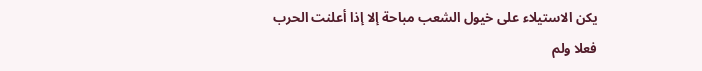يكن الاستيلاء على خيول الشعب مباحة إلا إذا أعلنت الحرب فعلا ولم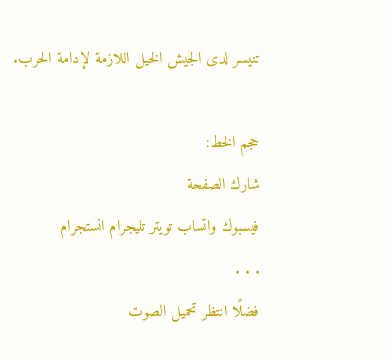تنيسر لدى الجيش الخيل اللازمة لإدامة الحرب.

حجم الخط:
شارك الصفحة
فيسبوك واتساب تويتر تليجرام انستجرام
. . .
فضلًا انتظر تحميل الصوت